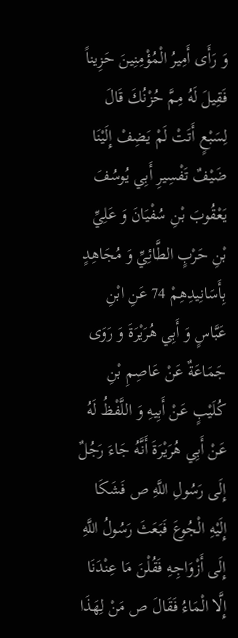وَ رَأَى أَمِيرُ الْمُؤْمِنِينَ حَزِيناً فَقِيلَ لَهُ مِمَّ حُزْنُكَ قَالَ لِسَبْعٍ أَتَتْ لَمْ يَضِفْ إِلَيْنَا ضَيْفٌ تَفْسِيرِ أَبِي يُوسُفَ يَعْقُوبَ بْنِ سُفْيَانَ وَ عَلِيِّ بْنِ حَرْبٍ الطَّائِيِّ وَ مُجَاهِدٍ بِأَسَانِيدِهِمْ 74 عَنِ ابْنِ عَبَّاسٍ وَ أَبِي هُرَيْرَةَ وَ رَوَى جَمَاعَةٌ عَنْ عَاصِمِ بْنِ كُلَيْبٍ عَنْ أَبِيهِ وَ اللَّفْظُ لَهُ عَنْ أَبِي هُرَيْرَةَ أَنَّهُ جَاءَ رَجُلٌ إِلَى رَسُولِ اللَّهِ ص فَشَكَا إِلَيْهِ الْجُوعَ فَبَعَثَ رَسُولُ اللَّهِ إِلَى أَزْوَاجِهِ فَقُلْنَ مَا عِنْدَنَا إِلَّا الْمَاءُ فَقَالَ ص مَنْ لِهَذَا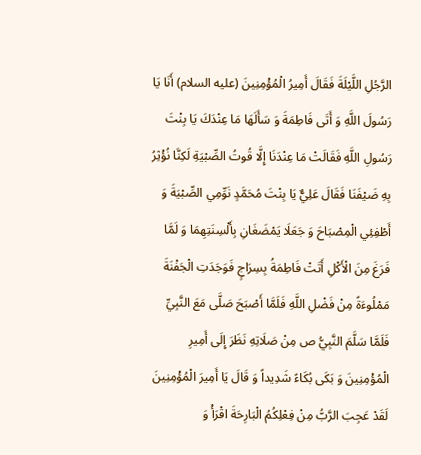الرَّجُلِ اللَّيْلَةَ فَقَالَ أَمِيرُ الْمُؤْمِنِينَ (عليه السلام) أَنَا يَا رَسُولَ اللَّهِ وَ أَتَى فَاطِمَةَ وَ سَأَلَهَا مَا عِنْدَكَ يَا بِنْتَ رَسُولِ اللَّهِ فَقَالَتْ مَا عِنْدَنَا إِلَّا قُوتُ الصِّبْيَةِ لَكِنَّا نُؤْثِرُ بِهِ ضَيْفَنَا فَقَالَ عَلِيٌّ يَا بِنْتَ مُحَمَّدٍ نَوِّمِي الصِّبْيَةَ وَ أَطْفِئِي الْمِصْبَاحَ وَ جَعَلَا يَمْضَغَانِ بِأَلْسِنَتِهِمَا وَ لَمَّا فَرَغَ مِنَ الْأَكْلِ أَتَتْ فَاطِمَةُ بِسِرَاجٍ فَوَجَدَتِ الْجَفْنَةَ مَمْلُوءَةً مِنْ فَضْلِ اللَّهِ فَلَمَّا أَصْبَحَ صَلَّى مَعَ النَّبِيِّ فَلَمَّا سَلَّمَ النَّبِيُّ ص مِنْ صَلَاتِهِ نَظَرَ إِلَى أَمِيرِ الْمُؤْمِنِينَ وَ بَكَى بُكَاءً شَدِيداً وَ قَالَ يَا أَمِيرَ الْمُؤْمِنِينَ لَقَدْ عَجِبَ الرَّبُّ مِنْ فِعْلِكُمُ الْبَارِحَةَ اقْرَأْ وَ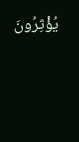يُؤْثِرُونَ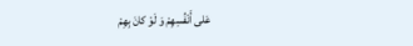عَلى أَنْفُسِهِمْ وَ لَوْ كانَ بِهِمْ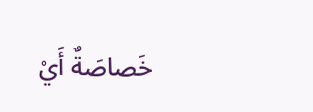خَصاصَةٌ أَيْ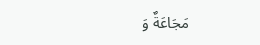مَجَاعَةٌ وَ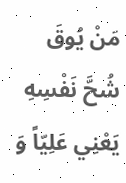مَنْ يُوقَ شُحَّ نَفْسِهِ يَعْنِي عَلِيّاً وَ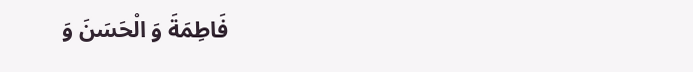فَاطِمَةَ وَ الْحَسَنَ وَ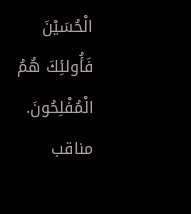الْحُسَيْنَ فَأُولئِكَ هُمُ الْمُفْلِحُونَ.
مناقب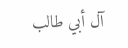آل أبي طالب